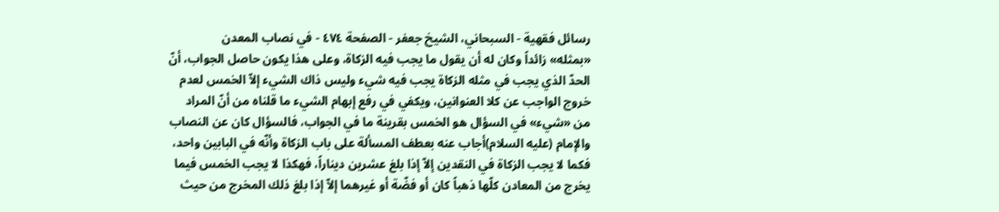رسائل فقهية - السبحاني، الشيخ جعفر - الصفحة ٤٧٤ - في نصاب المعدن
«بمثله» زائداً وكان له أن يقول ما يجب فيه الزكاة، وعلى هذا يكون حاصل الجواب، أنّ الحدّ الذي يجب في مثله الزكاة يجب فيه شيء وليس ذاك الشيء إلاّ الخمس لعدم خروج الواجب عن كلا العنوانين، ويكفي في رفع إبهام الشيء ما قلناه من أنّ المراد من «شيء» في السؤال هو الخمس بقرينة ما في الجواب، فالسؤال كان عن النصاب والإمام (عليه السلام)أجاب عنه بعطف المسألة على باب الزكاة وأنّه في البابين واحد، فكما لا يجب الزكاة في النقدين إلاّ إذا بلغ عشرين ديناراً، فهكذا لا يجب الخمس فيما يخرج من المعادن كلّها ذهباً كان أو فضّة أو غيرهما إلاّ إذا بلغ ذلك المخرج من حيث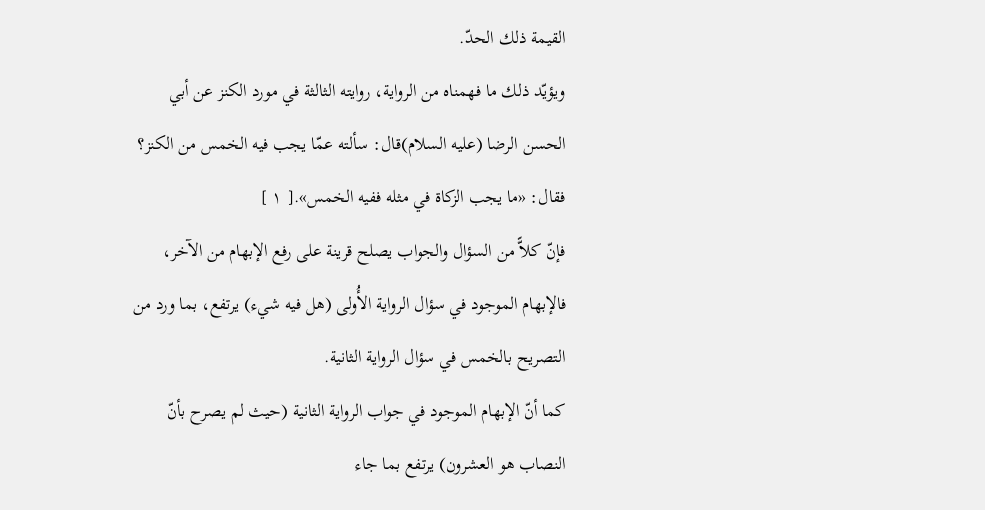القيمة ذلك الحدّ.
ويؤيّد ذلك ما فهمناه من الرواية، روايته الثالثة في مورد الكنز عن أبي الحسن الرضا (عليه السلام)قال: سألته عمّا يجب فيه الخمس من الكنز؟ فقال: «ما يجب الزكاة في مثله ففيه الخمس».[ ١ ]
فإنّ كلاًّ من السؤال والجواب يصلح قرينة على رفع الإبهام من الآخر، فالإبهام الموجود في سؤال الرواية الأُولى (هل فيه شيء) يرتفع، بما ورد من التصريح بالخمس في سؤال الرواية الثانية.
كما أنّ الإبهام الموجود في جواب الرواية الثانية (حيث لم يصرح بأنّ النصاب هو العشرون) يرتفع بما جاء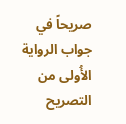صريحاً في جواب الرواية الأُولى من التصريح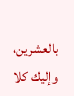بالعشرين، وإليك كلا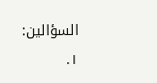السؤالين:
١.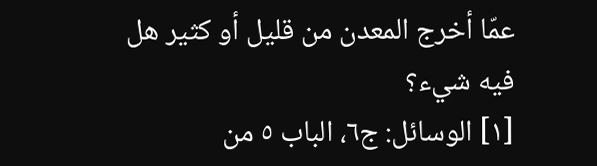عمّا أخرج المعدن من قليل أو كثير هل فيه شيء؟
[١] الوسائل: ج٦، الباب ٥ من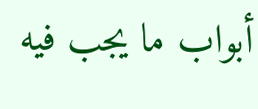أبواب ما يجب فيه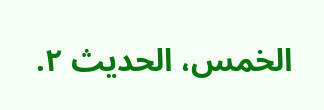الخمس، الحديث ٢.